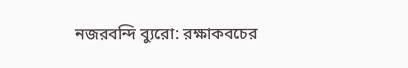নজরবন্দি ব্যুরো: রক্ষাকবচের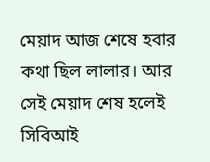মেয়াদ আজ শেষে হবার কথা ছিল লালার। আর সেই মেয়াদ শেষ হলেই সিবিআই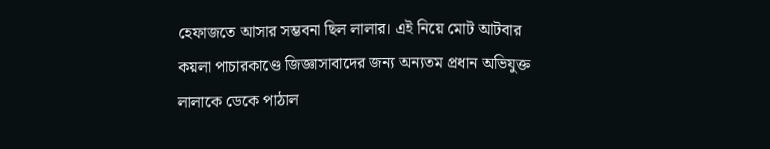হেফাজতে আসার সম্ভবনা ছিল লালার। এই নিয়ে মোট আটবার কয়লা পাচারকাণ্ডে জিজ্ঞাসাবাদের জন্য অন্যতম প্রধান অভিযুক্ত লালাকে ডেকে পাঠাল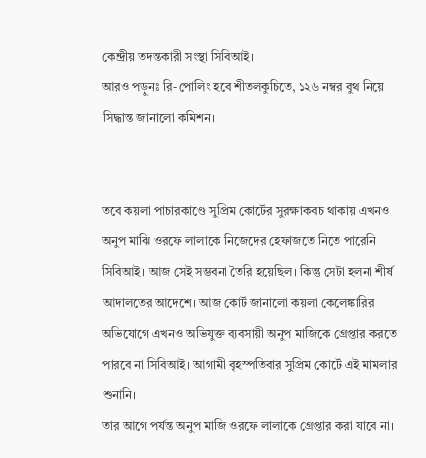কেন্দ্রীয় তদন্তকারী সংস্থা সিবিআই।
আরও পড়ুনঃ রি-পোলিং হবে শীতলকুচিতে, ১২৬ নম্বর বুথ নিয়ে সিদ্ধান্ত জানালো কমিশন।


তবে কয়লা পাচারকাণ্ডে সুপ্রিম কোর্টের সুরক্ষাকবচ থাকায় এখনও অনুপ মাঝি ওরফে লালাকে নিজেদের হেফাজতে নিতে পারেনি সিবিআই। আজ সেই সম্ভবনা তৈরি হয়েছিল। কিন্তু সেটা হলনা শীর্ষ আদালতের আদেশে। আজ কোর্ট জানালো কয়লা কেলেঙ্কারির অভিযোগে এখনও অভিযুক্ত ব্যবসায়ী অনুপ মাজিকে গ্রেপ্তার করতে পারবে না সিবিআই। আগামী বৃহস্পতিবার সুপ্রিম কোর্টে এই মামলার শুনানি।
তার আগে পর্যন্ত অনুপ মাজি ওরফে লালাকে গ্রেপ্তার করা যাবে না।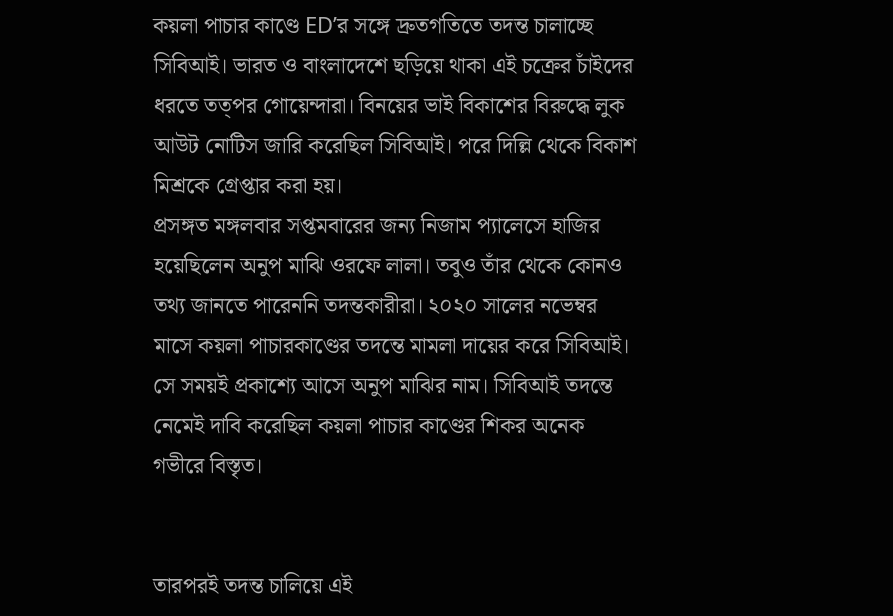কয়লা পাচার কাণ্ডে ED’র সঙ্গে দ্রুতগতিতে তদন্ত চালাচ্ছে সিবিআই। ভারত ও বাংলাদেশে ছড়িয়ে থাকা এই চক্রের চাঁইদের ধরতে তত্পর গোয়েন্দারা। বিনয়ের ভাই বিকাশের বিরুদ্ধে লুক আউট নোটিস জারি করেছিল সিবিআই। পরে দিল্লি থেকে বিকাশ মিশ্রকে গ্রেপ্তার করা হয়।
প্রসঙ্গত মঙ্গলবার সপ্তমবারের জন্য নিজাম প্যালেসে হাজির হয়েছিলেন অনুপ মাঝি ওরফে লালা। তবুও তাঁর থেকে কোনও তথ্য জানতে পারেননি তদন্তকারীরা। ২০২০ সালের নভেম্বর মাসে কয়লা পাচারকাণ্ডের তদন্তে মামলা দায়ের করে সিবিআই। সে সময়ই প্রকাশ্যে আসে অনুপ মাঝির নাম। সিবিআই তদন্তে নেমেই দাবি করেছিল কয়লা পাচার কাণ্ডের শিকর অনেক গভীরে বিস্তৃত।


তারপরই তদন্ত চালিয়ে এই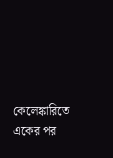কেলেঙ্কারিতে একের পর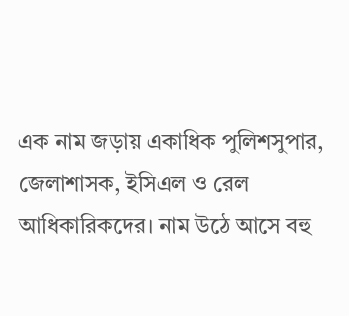এক নাম জড়ায় একাধিক পুলিশসুপার, জেলাশাসক, ইসিএল ও রেল আধিকারিকদের। নাম উঠে আসে বহু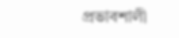প্রভাবশালী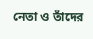নেতা ও তাঁদের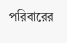পরিবারের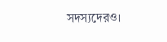সদস্যদেরও।